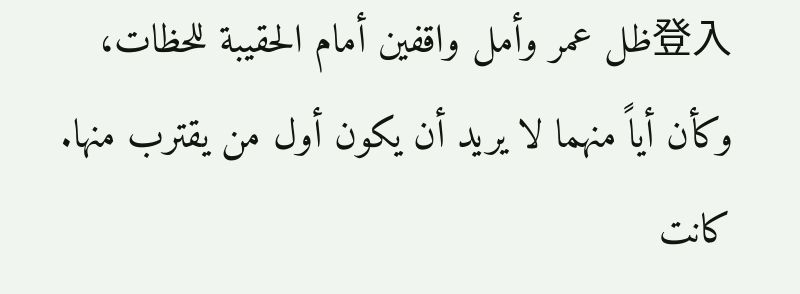登入ظل عمر وأمل واقفين أمام الحقيبة للحظات، وكأن أياً منهما لا يريد أن يكون أول من يقترب منها.
كانت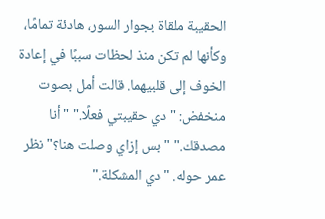الحقيبة ملقاة بجوار السور، هادئة تمامًا، وكأنها لم تكن منذ لحظات سببًا في إعادة الخوف إلى قلبيهما. قالت أمل بصوت منخفض: "دي حقيبتي فعلًا." "أنا مصدقك." "بس إزاي وصلت هنا؟" نظر عمر حوله. "دي المشكلة."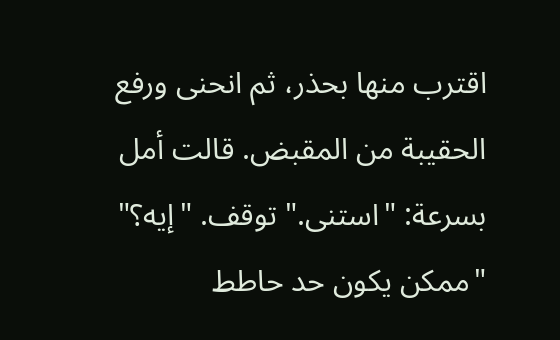اقترب منها بحذر، ثم انحنى ورفع الحقيبة من المقبض. قالت أمل بسرعة: "استنى." توقف. "إيه؟" "ممكن يكون حد حاطط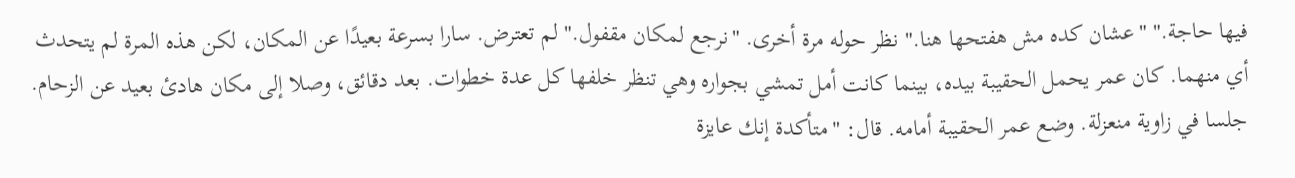فيها حاجة." "عشان كده مش هفتحها هنا." نظر حوله مرة أخرى. "نرجع لمكان مقفول." لم تعترض. سارا بسرعة بعيدًا عن المكان، لكن هذه المرة لم يتحدث أي منهما. كان عمر يحمل الحقيبة بيده، بينما كانت أمل تمشي بجواره وهي تنظر خلفها كل عدة خطوات. بعد دقائق، وصلا إلى مكان هادئ بعيد عن الزحام. جلسا في زاوية منعزلة. وضع عمر الحقيبة أمامه. قال: "متأكدة إنك عايزة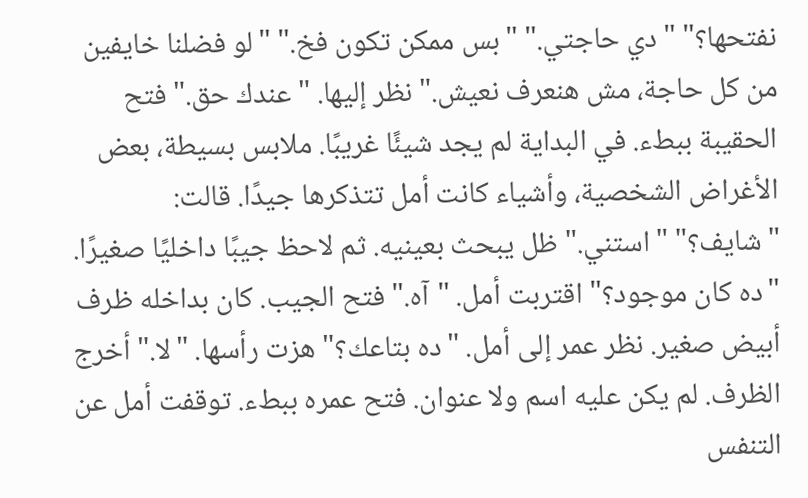نفتحها؟" "دي حاجتي." "بس ممكن تكون فخ." "لو فضلنا خايفين من كل حاجة، مش هنعرف نعيش." نظر إليها. "عندك حق." فتح الحقيبة ببطء. في البداية لم يجد شيئًا غريبًا. ملابس بسيطة، بعض الأغراض الشخصية، وأشياء كانت أمل تتذكرها جيدًا. قالت: "شايف؟" "استني." ظل يبحث بعينيه. ثم لاحظ جيبًا داخليًا صغيرًا. "ده كان موجود؟" اقتربت أمل. "آه." فتح الجيب. كان بداخله ظرف أبيض صغير. نظر عمر إلى أمل. "ده بتاعك؟" هزت رأسها. "لا." أخرج الظرف. لم يكن عليه اسم ولا عنوان. فتح عمره ببطء. توقفت أمل عن التنفس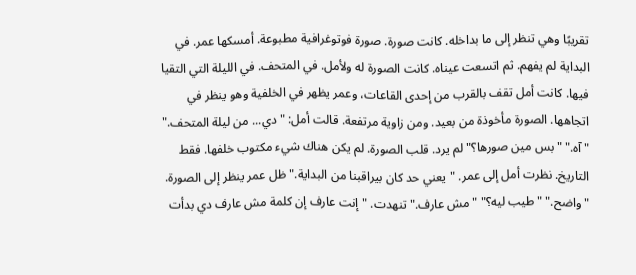تقريبًا وهي تنظر إلى ما بداخله. كانت صورة. صورة فوتوغرافية مطبوعة. أمسكها عمر. في البداية لم يفهم. ثم اتسعت عيناه. كانت الصورة له ولأمل. في المتحف. في الليلة التي التقيا فيها. كانت أمل تقف بالقرب من إحدى القاعات، وعمر يظهر في الخلفية وهو ينظر في اتجاهها. الصورة مأخوذة من بعيد. ومن زاوية مرتفعة. قالت أمل: "دي... من ليلة المتحف." "آه." "بس مين صورها؟" لم يرد. قلب الصورة. لم يكن هناك شيء مكتوب خلفها. فقط التاريخ. نظرت أمل إلى عمر. "يعني حد كان بيراقبنا من البداية." ظل عمر ينظر إلى الصورة. "واضح." "طيب ليه؟" "مش عارف." تنهدت. "إنت عارف إن كلمة مش عارف دي بدأت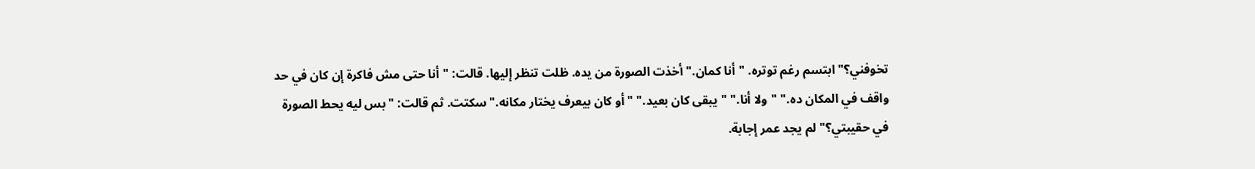تخوفني؟" ابتسم رغم توتره. "أنا كمان." أخذت الصورة من يده. ظلت تنظر إليها. قالت: "أنا حتى مش فاكرة إن كان في حد واقف في المكان ده." "ولا أنا." "يبقى كان بعيد." "أو كان بيعرف يختار مكانه." سكتت. ثم قالت: "بس ليه يحط الصورة في حقيبتي؟" لم يجد عمر إجابة.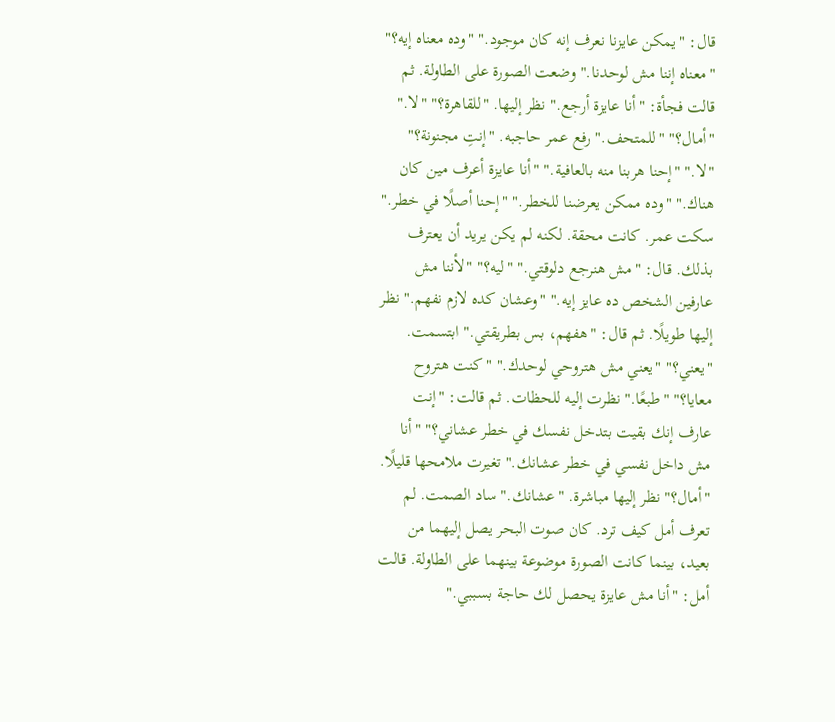قال: "يمكن عايزنا نعرف إنه كان موجود." "وده معناه إيه؟" "معناه إننا مش لوحدنا." وضعت الصورة على الطاولة. ثم قالت فجأة: "أنا عايزة أرجع." نظر إليها. "للقاهرة؟" "لا." "أمال؟" "للمتحف." رفع عمر حاجبه. "إنتِ مجنونة؟" "لا." "إحنا هربنا منه بالعافية." "أنا عايزة أعرف مين كان هناك." "وده ممكن يعرضنا للخطر." "إحنا أصلًا في خطر." سكت عمر. كانت محقة. لكنه لم يكن يريد أن يعترف بذلك. قال: "مش هنرجع دلوقتي." "ليه؟" "لأننا مش عارفين الشخص ده عايز إيه." "وعشان كده لازم نفهم." نظر إليها طويلًا. ثم قال: "هفهم، بس بطريقتي." ابتسمت. "يعني؟" "يعني مش هتروحي لوحدك." "كنت هتروح معايا؟" "طبعًا." نظرت إليه للحظات. ثم قالت: "إنت عارف إنك بقيت بتدخل نفسك في خطر عشاني؟" "أنا مش داخل نفسي في خطر عشانك." تغيرت ملامحها قليلًا. "أمال؟" نظر إليها مباشرة. "عشانك." ساد الصمت. لم تعرف أمل كيف ترد. كان صوت البحر يصل إليهما من بعيد، بينما كانت الصورة موضوعة بينهما على الطاولة. قالت أمل: "أنا مش عايزة يحصل لك حاجة بسببي."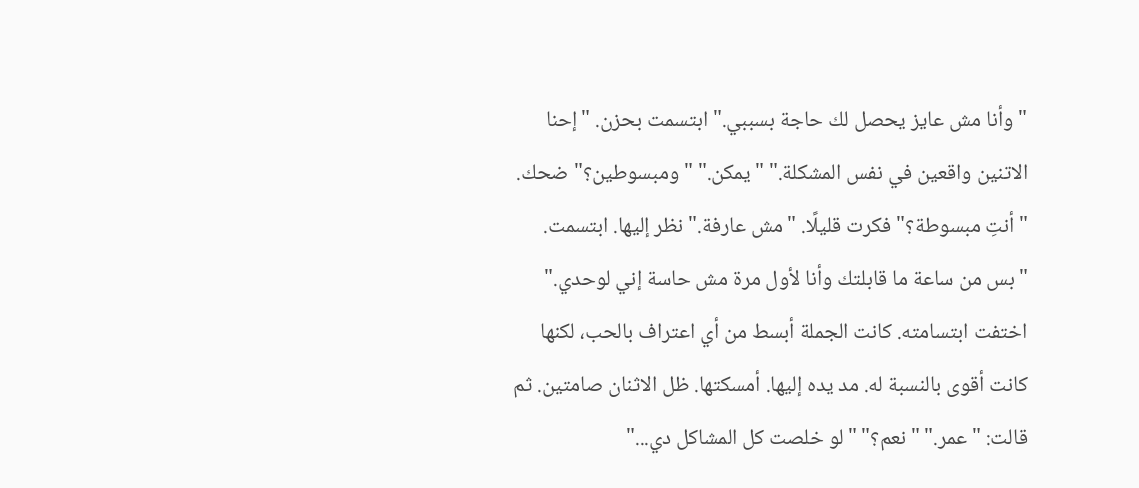"وأنا مش عايز يحصل لك حاجة بسببي." ابتسمت بحزن. "إحنا الاتنين واقعين في نفس المشكلة." "يمكن." "ومبسوطين؟" ضحك. "أنتِ مبسوطة؟" فكرت قليلًا. "مش عارفة." نظر إليها. ابتسمت. "بس من ساعة ما قابلتك وأنا لأول مرة مش حاسة إني لوحدي." اختفت ابتسامته. كانت الجملة أبسط من أي اعتراف بالحب، لكنها كانت أقوى بالنسبة له. مد يده إليها. أمسكتها. ظل الاثنان صامتين. ثم قالت: "عمر." "نعم؟" "لو خلصت كل المشاكل دي..."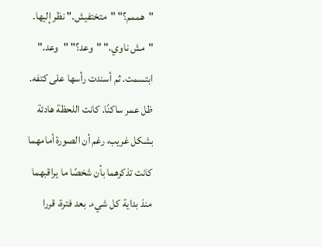"هممم؟" "متختفيش." نظر إليها. "مش ناوي." "وعد؟" "وعد." ابتسمت. ثم أسندت رأسها على كتفه. ظل عمر ساكنًا. كانت اللحظة هادئة بشكل غريب، رغم أن الصورة أمامهما كانت تذكرهما بأن شخصًا ما يراقبهما منذ بداية كل شيء. بعد فترة، قررا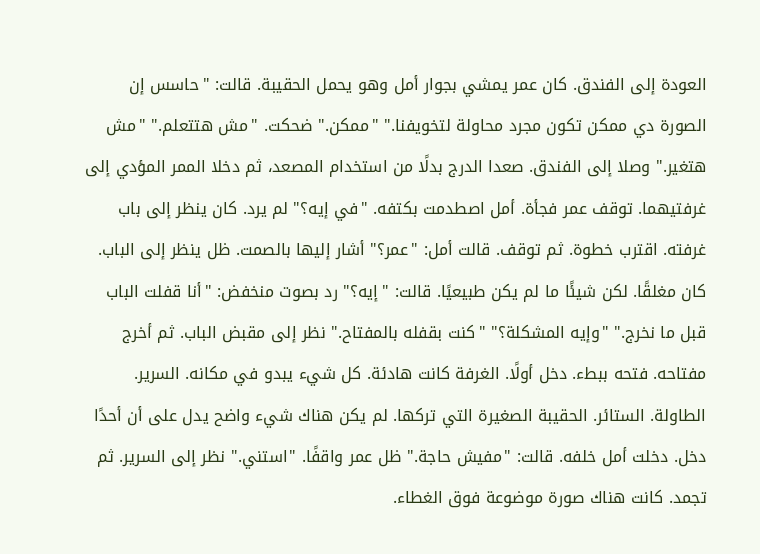العودة إلى الفندق. كان عمر يمشي بجوار أمل وهو يحمل الحقيبة. قالت: "حاسس إن الصورة دي ممكن تكون مجرد محاولة لتخويفنا." "ممكن." ضحكت. "مش هتتعلم." "مش هتغير." وصلا إلى الفندق. صعدا الدرج بدلًا من استخدام المصعد، ثم دخلا الممر المؤدي إلى غرفتيهما. توقف عمر فجأة. أمل اصطدمت بكتفه. "في إيه؟" لم يرد. كان ينظر إلى باب غرفته. اقترب خطوة. ثم توقف. قالت أمل: "عمر؟" أشار إليها بالصمت. ظل ينظر إلى الباب. كان مغلقًا. لكن شيئًا ما لم يكن طبيعيًا. قالت: "إيه؟" رد بصوت منخفض: "أنا قفلت الباب قبل ما نخرج." "وإيه المشكلة؟" "كنت بقفله بالمفتاح." نظر إلى مقبض الباب. ثم أخرج مفتاحه. فتحه ببطء. دخل أولًا. الغرفة كانت هادئة. كل شيء يبدو في مكانه. السرير. الطاولة. الستائر. الحقيبة الصغيرة التي تركها. لم يكن هناك شيء واضح يدل على أن أحدًا دخل. دخلت أمل خلفه. قالت: "مفيش حاجة." ظل عمر واقفًا. "استني." نظر إلى السرير. ثم تجمد. كانت هناك صورة موضوعة فوق الغطاء.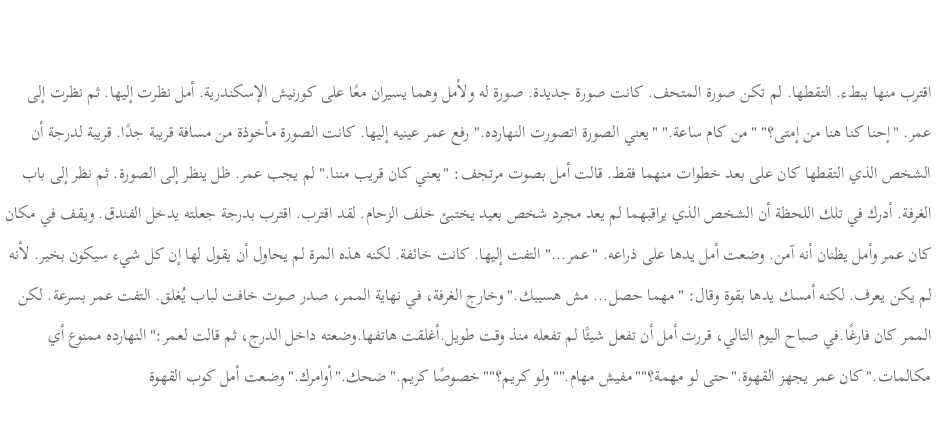اقترب منها ببطء. التقطها. لم تكن صورة المتحف. كانت صورة جديدة. صورة له ولأمل وهما يسيران معًا على كورنيش الإسكندرية. أمل نظرت إليها. ثم نظرت إلى عمر. "إحنا كنا هنا من إمتى؟" "من كام ساعة." "يعني الصورة اتصورت النهارده." رفع عمر عينيه إليها. كانت الصورة مأخوذة من مسافة قريبة جدًا. قريبة لدرجة أن الشخص الذي التقطها كان على بعد خطوات منهما فقط. قالت أمل بصوت مرتجف: "يعني كان قريب مننا." لم يجب عمر. ظل ينظر إلى الصورة. ثم نظر إلى باب الغرفة. أدرك في تلك اللحظة أن الشخص الذي يراقبهما لم يعد مجرد شخص بعيد يختبئ خلف الزحام. لقد اقترب. اقترب بدرجة جعلته يدخل الفندق. ويقف في مكان كان عمر وأمل يظنان أنه آمن. وضعت أمل يدها على ذراعه. "عمر..." التفت إليها. كانت خائفة. لكنه هذه المرة لم يحاول أن يقول لها إن كل شيء سيكون بخير. لأنه لم يكن يعرف. لكنه أمسك يدها بقوة وقال: "مهما حصل... مش هسيبك." وخارج الغرفة، في نهاية الممر، صدر صوت خافت لباب يُغلق. التفت عمر بسرعة. لكن الممر كان فارغًا.في صباح اليوم التالي، قررت أمل أن تفعل شيئًا لم تفعله منذ وقت طويل.أغلقت هاتفها.وضعته داخل الدرج، ثم قالت لعمر:"النهارده ممنوع أي مكالمات."كان عمر يجهز القهوة."حتى لو مهمة؟""مفيش مهام.""ولو كريم؟""خصوصًا كريم."ضحك."أوامرك."وضعت أمل كوب القهوة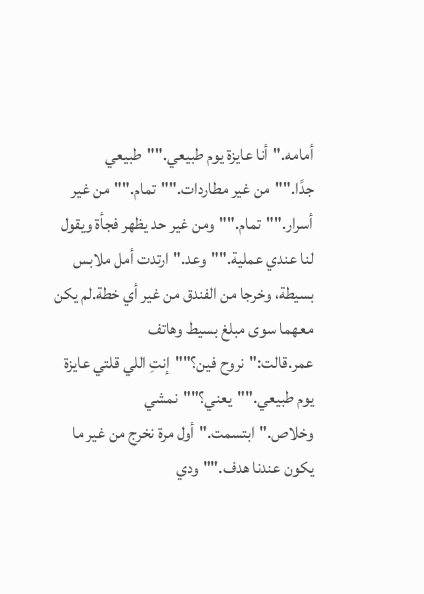أمامه."أنا عايزة يوم طبيعي.""طبيعي جدًا.""من غير مطاردات.""تمام.""من غير أسرار.""تمام.""ومن غير حد يظهر فجأة ويقول لنا عندي عملية.""وعد."ارتدت أمل ملابس بسيطة، وخرجا من الفندق من غير أي خطة.لم يكن معهما سوى مبلغ بسيط وهاتف عمر.قالت:"نروح فين؟""إنتِ اللي قلتي عايزة يوم طبيعي.""يعني؟""نمشي وخلاص."ابتسمت."أول مرة نخرج من غير ما يكون عندنا هدف.""ودي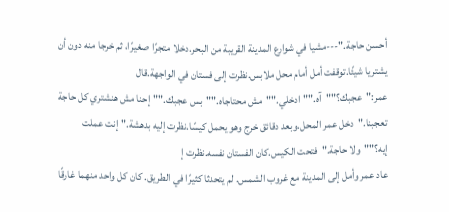أحسن حاجة."---مشيا في شوارع المدينة القريبة من البحر.دخلا متجرًا صغيرًا، ثم خرجا منه دون أن يشتريا شيئًا.توقفت أمل أمام محل ملابس.نظرت إلى فستان في الواجهة.قال عمر:"عجبك؟""آه.""ادخلي.""مش محتاجاه.""بس عجبك.""إحنا مش هنشتري كل حاجة تعجبنا."دخل عمر المحل.وبعد دقائق خرج وهو يحمل كيسًا.نظرت إليه بدهشة."إنت عملت إيه؟""ولا حاجة."فتحت الكيس.كان الفستان نفسه.نظرت إ
عاد عمر وأمل إلى المدينة مع غروب الشمس. لم يتحدثا كثيرًا في الطريق. كان كل واحد منهما غارقًا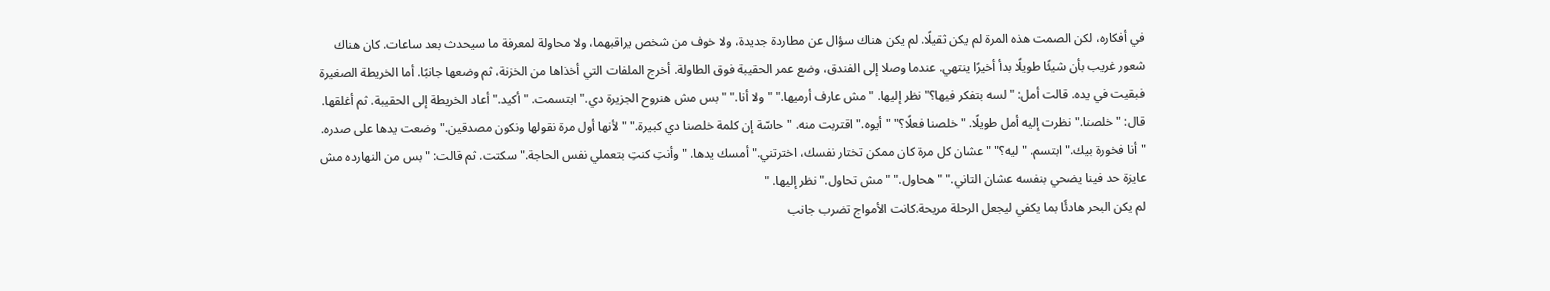في أفكاره، لكن الصمت هذه المرة لم يكن ثقيلًا. لم يكن هناك سؤال عن مطاردة جديدة، ولا خوف من شخص يراقبهما، ولا محاولة لمعرفة ما سيحدث بعد ساعات. كان هناك شعور غريب بأن شيئًا طويلًا بدأ أخيرًا ينتهي. عندما وصلا إلى الفندق، وضع عمر الحقيبة فوق الطاولة. أخرج الملفات التي أخذاها من الخزنة، ثم وضعها جانبًا. أما الخريطة الصغيرة فبقيت في يده. قالت أمل: "لسه بتفكر فيها؟" نظر إليها. "مش عارف أرميها." "ولا أنا." "بس مش هنروح الجزيرة دي." ابتسمت. "أكيد." أعاد الخريطة إلى الحقيبة. ثم أغلقها. قال: "خلصنا." نظرت إليه أمل طويلًا. "خلصنا فعلًا؟" "أيوه." اقتربت منه. "حاسّة إن كلمة خلصنا دي كبيرة." "لأنها أول مرة نقولها ونكون مصدقين." وضعت يدها على صدره. "أنا فخورة بيك." ابتسم. "ليه؟" "عشان كل مرة كان ممكن تختار نفسك، اخترتني." أمسك يدها. "وأنتِ كنتِ بتعملي نفس الحاجة." سكتت. ثم قالت: "بس من النهارده مش عايزة حد فينا يضحي بنفسه عشان التاني." "هحاول." "مش تحاول." نظر إليها. "
لم يكن البحر هادئًا بما يكفي ليجعل الرحلة مريحة.كانت الأمواج تضرب جانب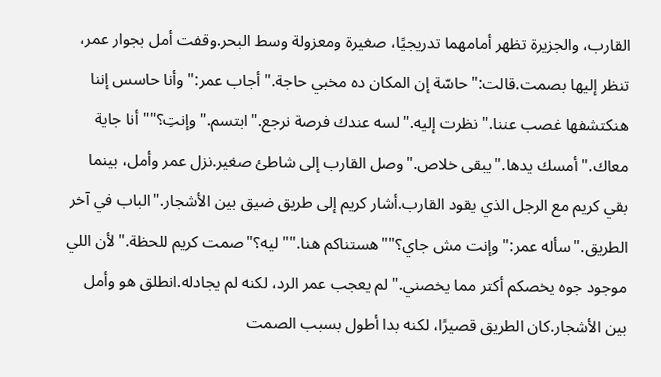القارب، والجزيرة تظهر أمامهما تدريجيًا، صغيرة ومعزولة وسط البحر.وقفت أمل بجوار عمر، تنظر إليها بصمت.قالت:"حاسّة إن المكان ده مخبي حاجة."أجاب عمر:"وأنا حاسس إننا هنكتشفها غصب عننا."نظرت إليه."لسه عندك فرصة نرجع."ابتسم."وإنتِ؟""أنا جاية معاك."أمسك يدها."يبقى خلاص."وصل القارب إلى شاطئ صغير.نزل عمر وأمل، بينما بقي كريم مع الرجل الذي يقود القارب.أشار كريم إلى طريق ضيق بين الأشجار."الباب في آخر الطريق."سأله عمر:"وإنت مش جاي؟""هستناكم هنا.""ليه؟"صمت كريم للحظة."لأن اللي موجود جوه يخصكم أكتر مما يخصني."لم يعجب عمر الرد، لكنه لم يجادله.انطلق هو وأمل بين الأشجار.كان الطريق قصيرًا، لكنه بدا أطول بسبب الصمت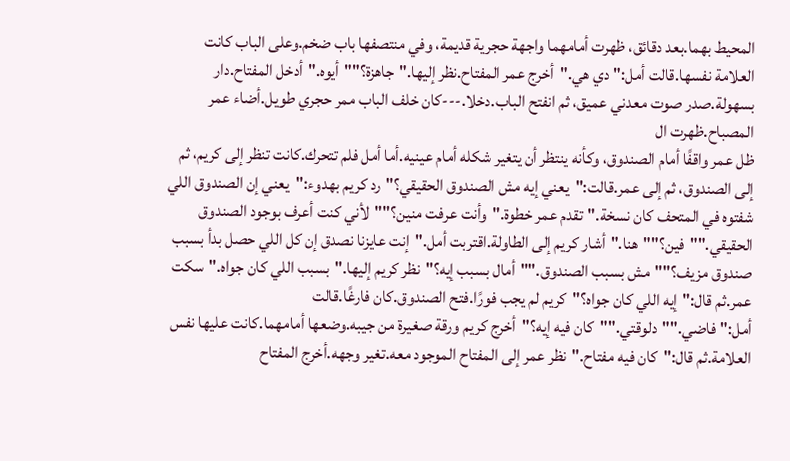المحيط بهما.بعد دقائق، ظهرت أمامهما واجهة حجرية قديمة، وفي منتصفها باب ضخم.وعلى الباب كانت العلامة نفسها.قالت أمل:"دي هي."أخرج عمر المفتاح.نظر إليها."جاهزة؟""أيوه."أدخل المفتاح.دار بسهولة.صدر صوت معدني عميق، ثم انفتح الباب.دخلا.---كان خلف الباب ممر حجري طويل.أضاء عمر المصباح.ظهرت ال
ظل عمر واقفًا أمام الصندوق، وكأنه ينتظر أن يتغير شكله أمام عينيه.أما أمل فلم تتحرك.كانت تنظر إلى كريم، ثم إلى الصندوق، ثم إلى عمر.قالت:"يعني إيه مش الصندوق الحقيقي؟"رد كريم بهدوء:"يعني إن الصندوق اللي شفتوه في المتحف كان نسخة."تقدم عمر خطوة."وأنت عرفت منين؟""لأني كنت أعرف بوجود الصندوق الحقيقي.""فين؟""هنا."أشار كريم إلى الطاولة.اقتربت أمل."إنت عايزنا نصدق إن كل اللي حصل بدأ بسبب صندوق مزيف؟""مش بسبب الصندوق.""أمال بسبب إيه؟"نظر كريم إليها."بسبب اللي كان جواه."سكت عمر.ثم قال:"إيه اللي كان جواه؟"كريم لم يجب فورًا.فتح الصندوق.كان فارغًا.قالت أمل:"فاضي.""دلوقتي.""كان فيه إيه؟"أخرج كريم ورقة صغيرة من جيبه.وضعها أمامهما.كانت عليها نفس العلامة.ثم قال:"كان فيه مفتاح."نظر عمر إلى المفتاح الموجود معه.تغير وجهه.أخرج المفتاح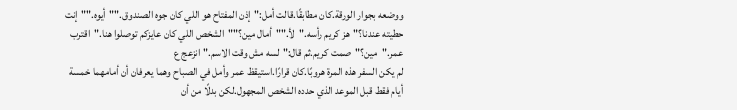ووضعه بجوار الورقة.كان مطابقًا.قالت أمل:"إذن المفتاح هو اللي كان جوه الصندوق.""أيوه.""إنت حطيته عندنا؟"هز كريم رأسه."لأ.""أمال مين؟""الشخص اللي كان عايزكم توصلوا هنا."اقترب عمر."مين؟"صمت كريم.ثم قال:"لسه مش وقت الاسم."انزعج ع
لم يكن السفر هذه المرة هروبًا.كان قرارًا.استيقظ عمر وأمل في الصباح وهما يعرفان أن أمامهما خمسة أيام فقط قبل الموعد الذي حدده الشخص المجهول.لكن بدلًا من أن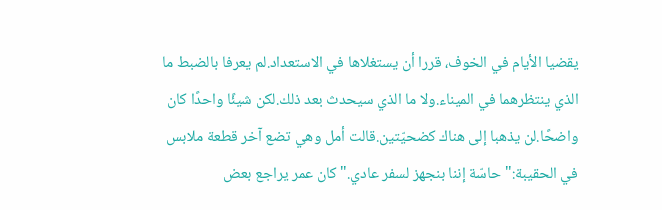يقضيا الأيام في الخوف، قررا أن يستغلاها في الاستعداد.لم يعرفا بالضبط ما الذي ينتظرهما في الميناء.ولا ما الذي سيحدث بعد ذلك.لكن شيئًا واحدًا كان واضحًا.لن يذهبا إلى هناك كضحيّتين.قالت أمل وهي تضع آخر قطعة ملابس في الحقيبة:"حاسّة إننا بنجهز لسفر عادي."كان عمر يراجع بعض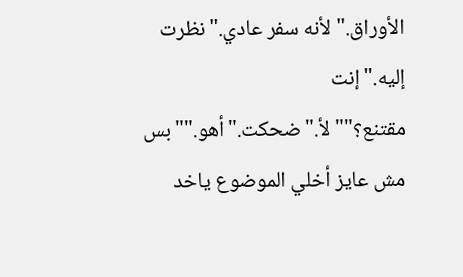الأوراق."لأنه سفر عادي."نظرت إليه."إنت مقتنع؟""لأ."ضحكت."أهو.""بس مش عايز أخلي الموضوع ياخد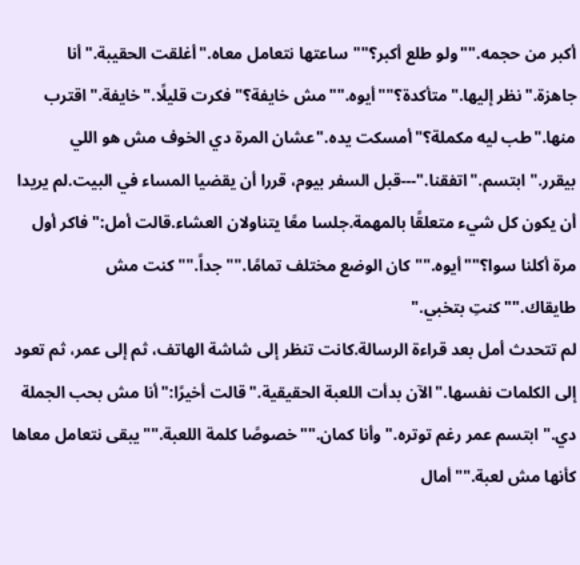أكبر من حجمه.""ولو طلع أكبر؟""ساعتها نتعامل معاه."أغلقت الحقيبة."أنا جاهزة."نظر إليها."متأكدة؟""أيوه.""مش خايفة؟"فكرت قليلًا."خايفة."اقترب منها."طب ليه مكملة؟"أمسكت يده."عشان المرة دي الخوف مش هو اللي بيقرر."ابتسم."اتفقنا."---قبل السفر بيوم، قررا أن يقضيا المساء في البيت.لم يريدا أن يكون كل شيء متعلقًا بالمهمة.جلسا معًا يتناولان العشاء.قالت أمل:"فاكر أول مرة أكلنا سوا؟""أيوه.""كان الوضع مختلف تمامًا.""جداً.""كنت مش طايقاك.""كنتِ بتخبي."
لم تتحدث أمل بعد قراءة الرسالة.كانت تنظر إلى شاشة الهاتف، ثم إلى عمر، ثم تعود إلى الكلمات نفسها."الآن بدأت اللعبة الحقيقية."قالت أخيرًا:"أنا مش بحب الجملة دي."ابتسم عمر رغم توتره."وأنا كمان.""خصوصًا كلمة اللعبة.""يبقى نتعامل معاها كأنها مش لعبة.""أمال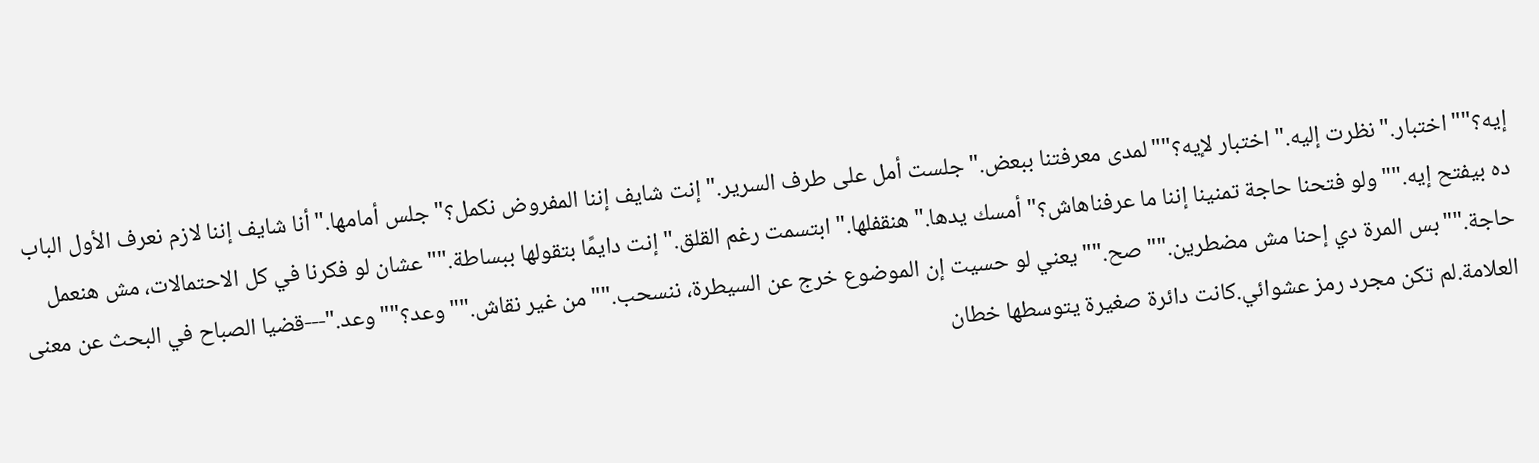إيه؟""اختبار."نظرت إليه."اختبار لإيه؟""لمدى معرفتنا ببعض."جلست أمل على طرف السرير."إنت شايف إننا المفروض نكمل؟"جلس أمامها."أنا شايف إننا لازم نعرف الأول الباب ده بيفتح إيه.""ولو فتحنا حاجة تمنينا إننا ما عرفناهاش؟"أمسك يدها."هنقفلها."ابتسمت رغم القلق."إنت دايمًا بتقولها ببساطة.""عشان لو فكرنا في كل الاحتمالات، مش هنعمل حاجة.""بس المرة دي إحنا مش مضطرين.""صح.""يعني لو حسيت إن الموضوع خرج عن السيطرة، ننسحب.""من غير نقاش.""وعد؟""وعد."---قضيا الصباح في البحث عن معنى العلامة.لم تكن مجرد رمز عشوائي.كانت دائرة صغيرة يتوسطها خطان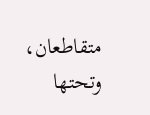متقاطعان، وتحتها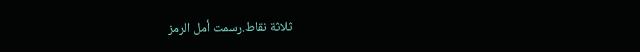ثلاثة نقاط.رسمت أمل الرمز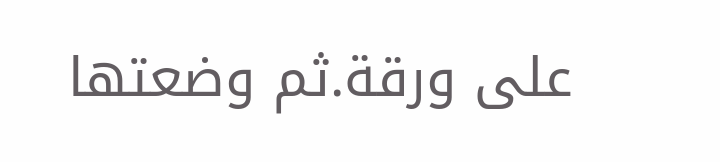على ورقة.ثم وضعتها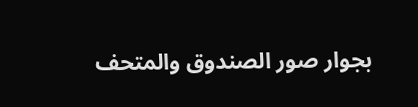بجوار صور الصندوق والمتحف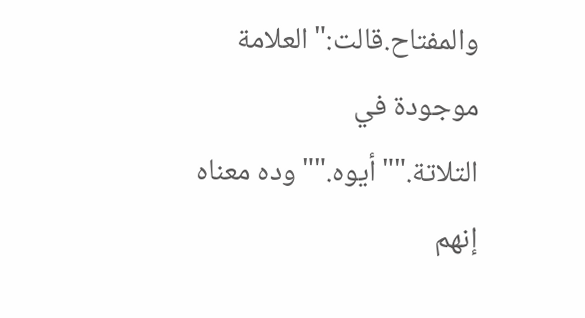والمفتاح.قالت:"العلامة موجودة في التلاتة.""أيوه.""وده معناه إنهم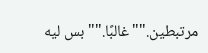مرتبطين.""غالبًا.""بس ليه